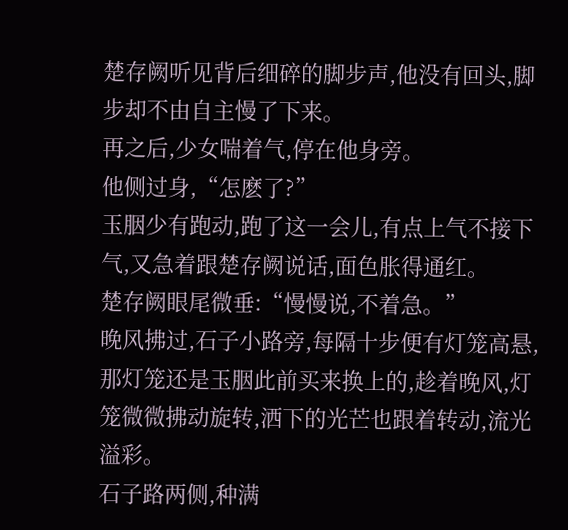楚存阙听见背后细碎的脚步声,他没有回头,脚步却不由自主慢了下来。
再之后,少女喘着气,停在他身旁。
他侧过身,“怎麽了?”
玉胭少有跑动,跑了这一会儿,有点上气不接下气,又急着跟楚存阙说话,面色胀得通红。
楚存阙眼尾微垂:“慢慢说,不着急。”
晚风拂过,石子小路旁,每隔十步便有灯笼高悬,那灯笼还是玉胭此前买来换上的,趁着晚风,灯笼微微拂动旋转,洒下的光芒也跟着转动,流光溢彩。
石子路两侧,种满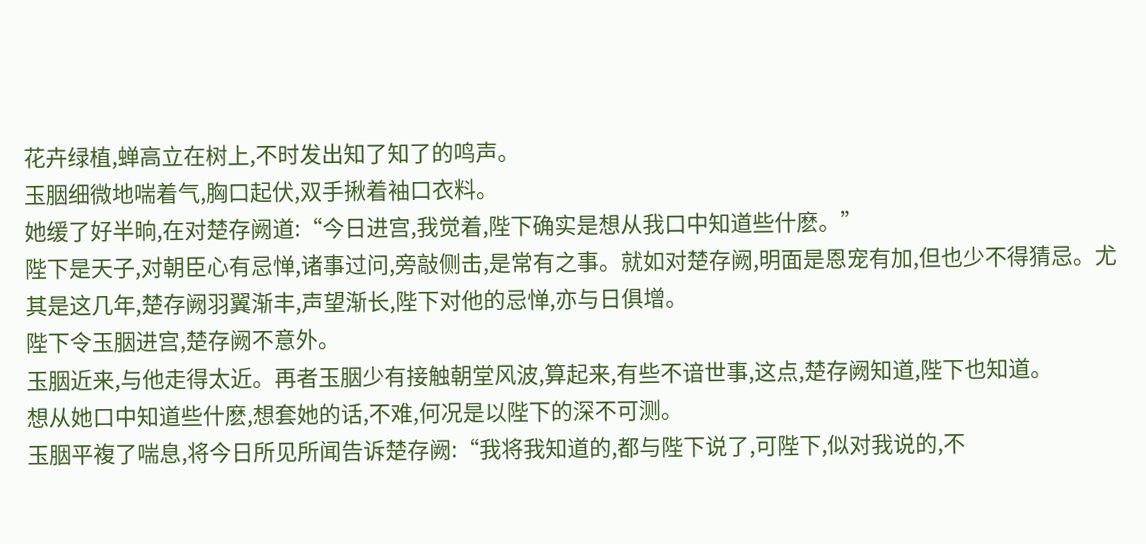花卉绿植,蝉高立在树上,不时发出知了知了的鸣声。
玉胭细微地喘着气,胸口起伏,双手揪着袖口衣料。
她缓了好半晌,在对楚存阙道:“今日进宫,我觉着,陛下确实是想从我口中知道些什麽。”
陛下是天子,对朝臣心有忌惮,诸事过问,旁敲侧击,是常有之事。就如对楚存阙,明面是恩宠有加,但也少不得猜忌。尤其是这几年,楚存阙羽翼渐丰,声望渐长,陛下对他的忌惮,亦与日俱增。
陛下令玉胭进宫,楚存阙不意外。
玉胭近来,与他走得太近。再者玉胭少有接触朝堂风波,算起来,有些不谙世事,这点,楚存阙知道,陛下也知道。
想从她口中知道些什麽,想套她的话,不难,何况是以陛下的深不可测。
玉胭平複了喘息,将今日所见所闻告诉楚存阙:“我将我知道的,都与陛下说了,可陛下,似对我说的,不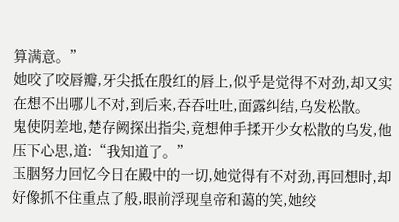算满意。”
她咬了咬唇瓣,牙尖抵在殷红的唇上,似乎是觉得不对劲,却又实在想不出哪儿不对,到后来,吞吞吐吐,面露纠结,乌发松散。
鬼使阴差地,楚存阙探出指尖,竟想伸手揉开少女松散的乌发,他压下心思,道:“我知道了。”
玉胭努力回忆今日在殿中的一切,她觉得有不对劲,再回想时,却好像抓不住重点了般,眼前浮现皇帝和蔼的笑,她绞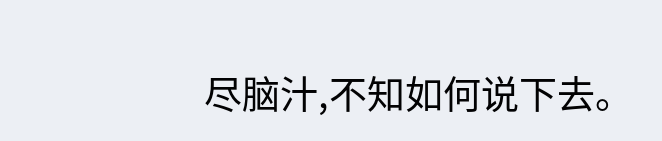尽脑汁,不知如何说下去。